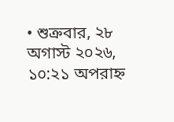• শুক্রবার, ২৮ অগাস্ট ২০২৬, ১০:২১ অপরাহ্ন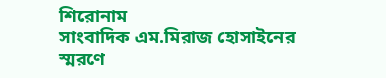শিরোনাম
সাংবাদিক এম.মিরাজ হোসাইনের স্মরণে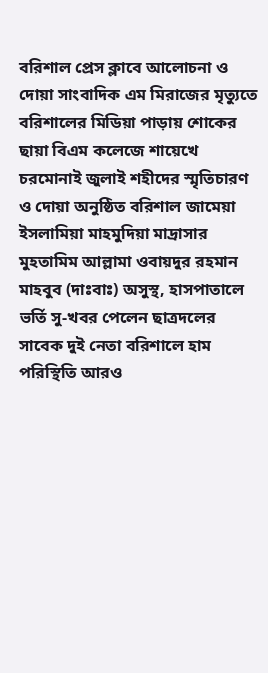বরিশাল প্রেস ক্লাবে আলোচনা ও দোয়া সাংবাদিক এম মিরাজের মৃত্যুতে বরিশালের মিডিয়া পাড়ায় শোকের ছায়া বিএম কলেজে শায়েখে চরমোনাই জুলাই শহীদের স্মৃতিচারণ ও দোয়া অনুষ্ঠিত বরিশাল জামেয়া ইসলামিয়া মাহমুদিয়া মাদ্রাসার মুহতামিম আল্লামা ওবায়দুর রহমান মাহবুব (দাঃবাঃ) অসুস্থ, হাসপাতালে ভর্তি সু-খবর পেলেন ছাত্রদলের সাবেক দুই নেতা বরিশালে হাম পরিস্থিতি আরও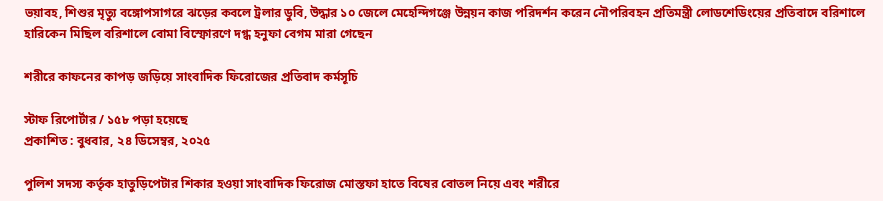ভয়াবহ, শিশুর মৃত্যু বঙ্গোপসাগরে ঝড়ের কবলে ট্রলার ডুবি, উদ্ধার ১০ জেলে মেহেন্দিগঞ্জে উন্নয়ন কাজ পরিদর্শন করেন নৌপরিবহন প্রতিমন্ত্রী লোডশেডিংয়ের প্রতিবাদে বরিশালে হারিকেন মিছিল বরিশালে বোমা বিস্ফোরণে দগ্ধ হনুফা বেগম মারা গেছেন

শরীরে কাফনের কাপড় জড়িয়ে সাংবাদিক ফিরোজের প্রতিবাদ কর্মসূচি

স্টাফ রিপোর্টার / ১৫৮ পড়া হয়েছে
প্রকাশিত : বুধবার, ২৪ ডিসেম্বর, ২০২৫

পুলিশ সদস্য কর্তৃক হাতুড়িপেটার শিকার হওয়া সাংবাদিক ফিরোজ মোস্তফা হাতে বিষের বোতল নিয়ে এবং শরীরে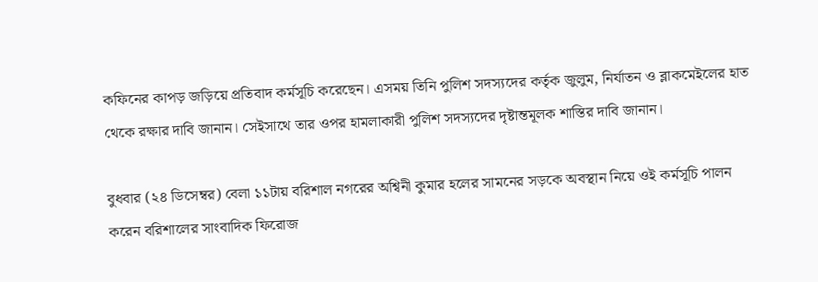কফিনের কাপড় জড়িয়ে প্রতিবাদ কর্মসূচি করেছেন। এসময় তিনি পুলিশ সদস্যদের কর্তৃক জুলুম, নির্যাতন ও ব্লাকমেইলের হাত থেকে রক্ষার দাবি জানান। সেইসাথে তার ওপর হামলাকারী পুলিশ সদস্যদের দৃষ্টান্তমূলক শাস্তির দাবি জানান।

বুধবার (২৪ ডিসেম্বর) বেলা ১১টায় বরিশাল নগরের অশ্বিনী কুমার হলের সামনের সড়কে অবস্থান নিয়ে ওই কর্মসূচি পালন করেন বরিশালের সাংবাদিক ফিরোজ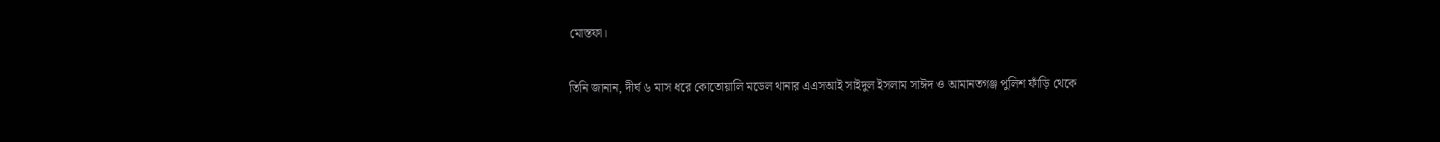মোস্তফা।

তিনি জানান, দীর্ঘ ৬ মাস ধরে কোতোয়ালি মডেল থানার এএসআই সাইদুল ইসলাম সাঈদ ও আমানতগঞ্জ পুলিশ ফাঁড়ি থেকে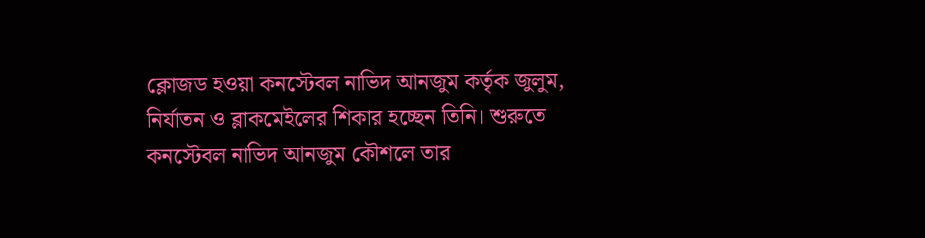ক্লোজড হওয়া কনস্টেবল নাভিদ আনজুম কর্তৃক জুলুম, নির্যাতন ও ব্লাকমেইলের শিকার হচ্ছেন তিনি। শুরুতে কনস্টেবল নাভিদ আনজুম কৌশলে তার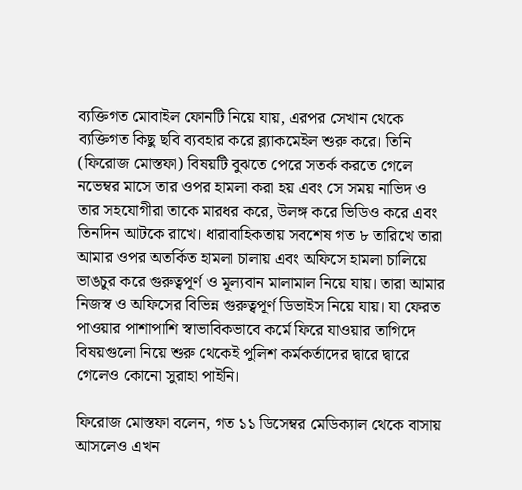ব্যক্তিগত মোবাইল ফোনটি নিয়ে যায়, এরপর সেখান থেকে ব্যক্তিগত কিছু ছবি ব্যবহার করে ব্ল্যাকমেইল শুরু করে। তিনি (ফিরোজ মোস্তফা) বিষয়টি বুঝতে পেরে সতর্ক করতে গেলে নভেম্বর মাসে তার ওপর হামলা করা হয় এবং সে সময় নাভিদ ও তার সহযোগীরা তাকে মারধর করে, উলঙ্গ করে ভিডিও করে এবং তিনদিন আটকে রাখে। ধারাবাহিকতায় সবশেষ গত ৮ তারিখে তারা আমার ওপর অতর্কিত হামলা চালায় এবং অফিসে হামলা চালিয়ে ভাঙচুর করে গুরুত্বপূর্ণ ও মূল্যবান মালামাল নিয়ে যায়। তারা আমার নিজস্ব ও অফিসের বিভিন্ন গুরুত্বপূর্ণ ডিভাইস নিয়ে যায়। যা ফেরত পাওয়ার পাশাপাশি স্বাভাবিকভাবে কর্মে ফিরে যাওয়ার তাগিদে বিষয়গুলো নিয়ে শুরু থেকেই পুলিশ কর্মকর্তাদের দ্বারে দ্বারে গেলেও কোনো সুরাহা পাইনি।

ফিরোজ মোস্তফা বলেন, গত ১১ ডিসেম্বর মেডিক্যাল থেকে বাসায় আসলেও এখন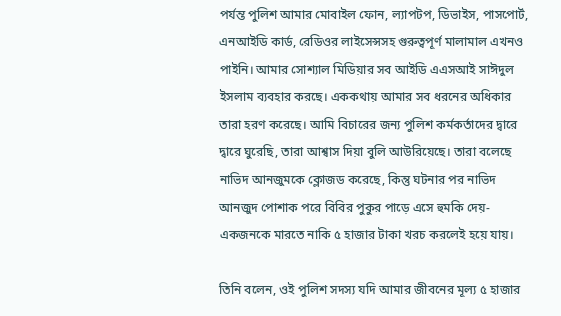পর্যন্ত পুলিশ আমার মোবাইল ফোন, ল্যাপটপ, ডিভাইস, পাসপোর্ট, এনআইডি কার্ড, রেডিওর লাইসেন্সসহ গুরুত্বপূর্ণ মালামাল এখনও পাইনি। আমার সোশ্যাল মিডিয়ার সব আইডি এএসআই সাঈদুল ইসলাম ব্যবহার করছে। এককথায় আমার সব ধরনের অধিকার তারা হরণ করেছে। আমি বিচারের জন্য পুলিশ কর্মকর্তাদের দ্বারে দ্বারে ঘুরেছি, তারা আশ্বাস দিয়া বুলি আউরিয়েছে। তারা বলেছে নাভিদ আনজুমকে ক্লোজড করেছে, কিন্তু ঘটনার পর নাভিদ আনজুদ পোশাক পরে বিবির পুকুর পাড়ে এসে হুমকি দেয়- একজনকে মারতে নাকি ৫ হাজার টাকা খরচ করলেই হয়ে যায়।

তিনি বলেন, ওই পুলিশ সদস্য যদি আমার জীবনের মূল্য ৫ হাজার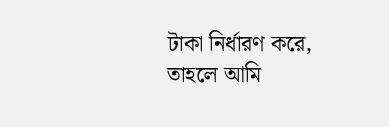টাকা নির্ধারণ করে, তাহলে আমি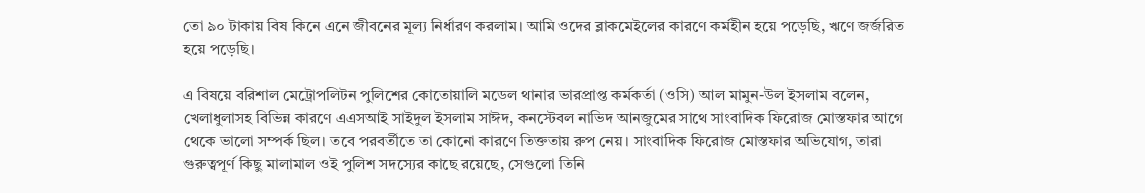তো ৯০ টাকায় বিষ কিনে এনে জীবনের মূল্য নির্ধারণ করলাম। আমি ওদের ব্লাকমেইলের কারণে কর্মহীন হয়ে পড়েছি, ঋণে জর্জরিত হয়ে পড়েছি।

এ বিষয়ে বরিশাল মেট্রোপলিটন পুলিশের কোতোয়ালি মডেল থানার ভারপ্রাপ্ত কর্মকর্তা (ওসি) আল মামুন-উল ইসলাম বলেন, খেলাধুলাসহ বিভিন্ন কারণে এএসআই সাইদুল ইসলাম সাঈদ, কনস্টেবল নাভিদ আনজুমের সাথে সাংবাদিক ফিরোজ মোস্তফার আগে থেকে ভালো সম্পর্ক ছিল। তবে পরবর্তীতে তা কোনো কারণে তিক্ততায় রুপ নেয়। সাংবাদিক ফিরোজ মোস্তফার অভিযোগ, তারা গুরুত্বপূর্ণ কিছু মালামাল ওই পুলিশ সদস্যের কাছে রয়েছে, সেগুলো তিনি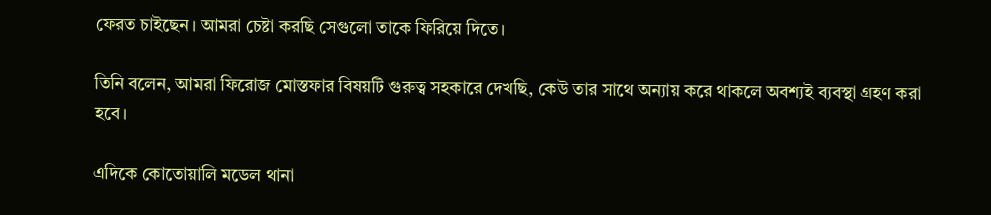ফেরত চাইছেন। আমরা চেষ্টা করছি সেগুলো তাকে ফিরিয়ে দিতে।

তিনি বলেন, আমরা ফিরোজ মোস্তফার বিষয়টি গুরুত্ব সহকারে দেখছি, কেউ তার সাথে অন্যায় করে থাকলে অবশ্যই ব্যবস্থা গ্রহণ করা হবে।

এদিকে কোতোয়ালি মডেল থানা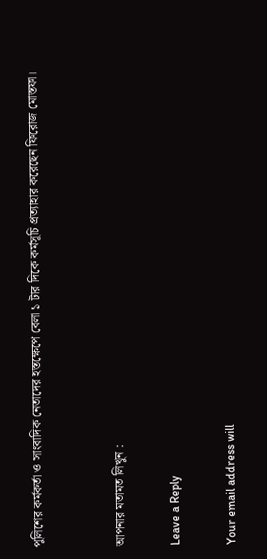পুলিশের কর্মকর্তা ও সাংবাদিক নেতাদের হস্তক্ষেপে বেলা ১ টার দিকে কর্মসূচি প্রত্যাহার করেছেন ফিরোজ মোস্তফা।


আপনার মতামত লিখুন :

Leave a Reply

Your email address will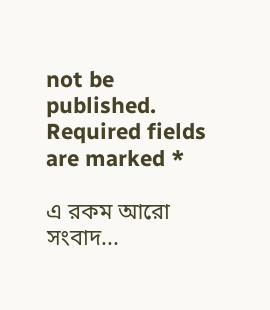not be published. Required fields are marked *

এ রকম আরো সংবাদ...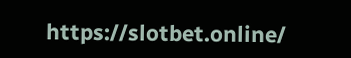https://slotbet.online/